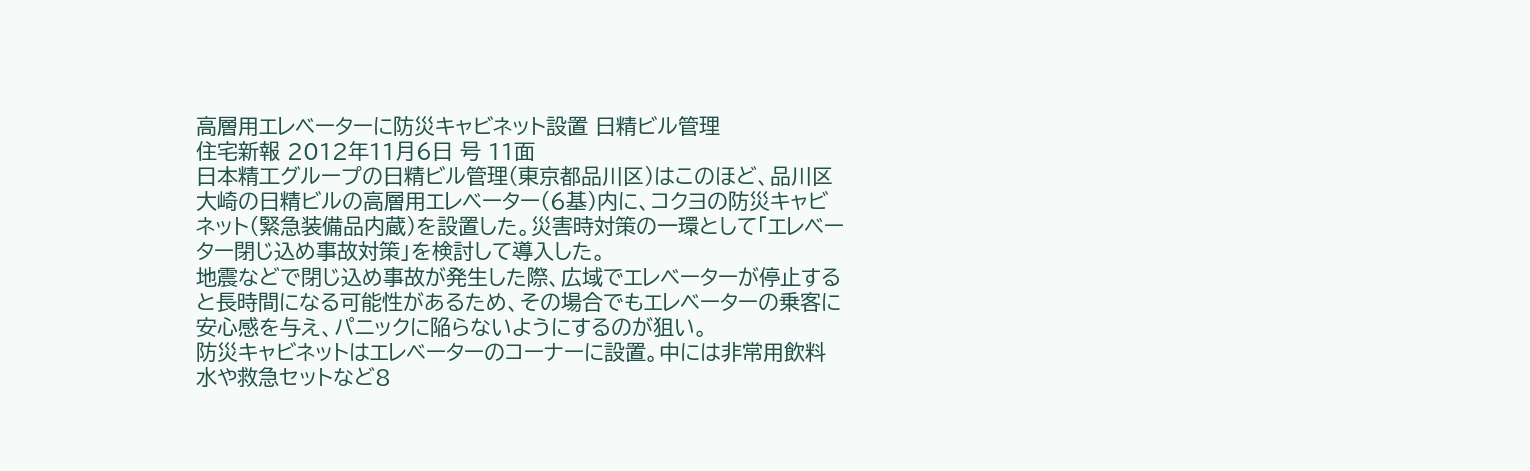高層用エレベーターに防災キャビネット設置 日精ビル管理
住宅新報 2012年11月6日 号 11面
日本精工グループの日精ビル管理(東京都品川区)はこのほど、品川区大崎の日精ビルの高層用エレベーター(6基)内に、コクヨの防災キャビネット(緊急装備品内蔵)を設置した。災害時対策の一環として「エレベーター閉じ込め事故対策」を検討して導入した。
地震などで閉じ込め事故が発生した際、広域でエレベーターが停止すると長時間になる可能性があるため、その場合でもエレベーターの乗客に安心感を与え、パニックに陥らないようにするのが狙い。
防災キャビネットはエレベーターのコーナーに設置。中には非常用飲料水や救急セットなど8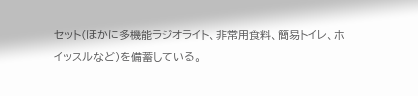セット(ほかに多機能ラジオライト、非常用食料、簡易トイレ、ホイッスルなど)を備蓄している。